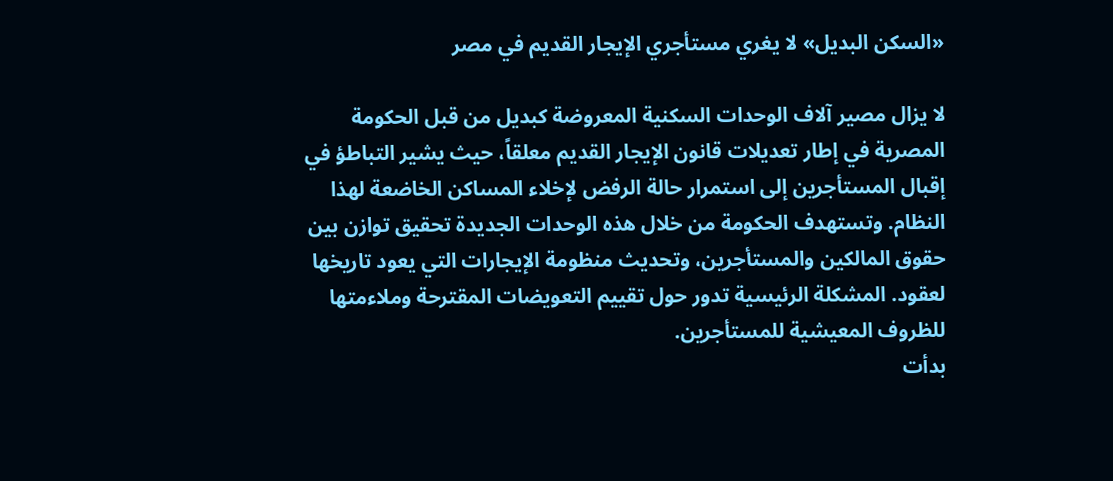«السكن البديل» لا يغري مستأجري الإيجار القديم في مصر

لا يزال مصير آلاف الوحدات السكنية المعروضة كبديل من قبل الحكومة المصرية في إطار تعديلات قانون الإيجار القديم معلقاً، حيث يشير التباطؤ في إقبال المستأجرين إلى استمرار حالة الرفض لإخلاء المساكن الخاضعة لهذا النظام. وتستهدف الحكومة من خلال هذه الوحدات الجديدة تحقيق توازن بين حقوق المالكين والمستأجرين، وتحديث منظومة الإيجارات التي يعود تاريخها لعقود. المشكلة الرئيسية تدور حول تقييم التعويضات المقترحة وملاءمتها للظروف المعيشية للمستأجرين.
بدأت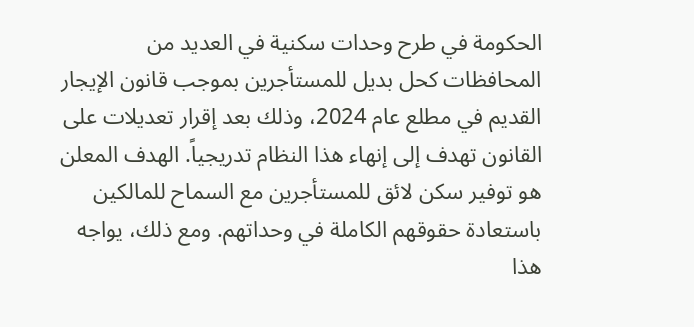الحكومة في طرح وحدات سكنية في العديد من المحافظات كحل بديل للمستأجرين بموجب قانون الإيجار القديم في مطلع عام 2024، وذلك بعد إقرار تعديلات على القانون تهدف إلى إنهاء هذا النظام تدريجياً. الهدف المعلن هو توفير سكن لائق للمستأجرين مع السماح للمالكين باستعادة حقوقهم الكاملة في وحداتهم. ومع ذلك، يواجه هذا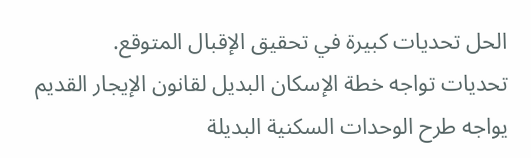الحل تحديات كبيرة في تحقيق الإقبال المتوقع.
تحديات تواجه خطة الإسكان البديل لقانون الإيجار القديم
يواجه طرح الوحدات السكنية البديلة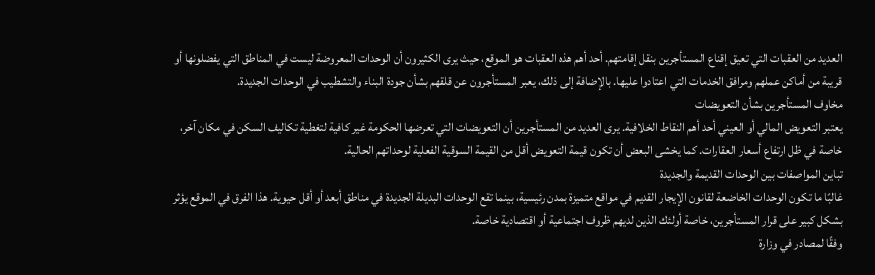العديد من العقبات التي تعيق إقناع المستأجرين بنقل إقامتهم. أحد أهم هذه العقبات هو الموقع، حيث يرى الكثيرون أن الوحدات المعروضة ليست في المناطق التي يفضلونها أو قريبة من أماكن عملهم ومرافق الخدمات التي اعتادوا عليها. بالإضافة إلى ذلك، يعبر المستأجرون عن قلقهم بشأن جودة البناء والتشطيب في الوحدات الجديدة.
مخاوف المستأجرين بشأن التعويضات
يعتبر التعويض المالي أو العيني أحد أهم النقاط الخلافية. يرى العديد من المستأجرين أن التعويضات التي تعرضها الحكومة غير كافية لتغطية تكاليف السكن في مكان آخر، خاصة في ظل ارتفاع أسعار العقارات. كما يخشى البعض أن تكون قيمة التعويض أقل من القيمة السوقية الفعلية لوحداتهم الحالية.
تباين المواصفات بين الوحدات القديمة والجديدة
غالبًا ما تكون الوحدات الخاضعة لقانون الإيجار القديم في مواقع متميزة بمدن رئيسية، بينما تقع الوحدات البديلة الجديدة في مناطق أبعد أو أقل حيوية. هذا الفرق في الموقع يؤثر بشكل كبير على قرار المستأجرين، خاصة أولئك الذين لديهم ظروف اجتماعية أو اقتصادية خاصة.
وفقًا لمصادر في وزارة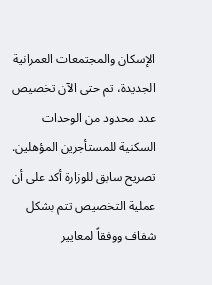الإسكان والمجتمعات العمرانية الجديدة، تم حتى الآن تخصيص عدد محدود من الوحدات السكنية للمستأجرين المؤهلين. تصريح سابق للوزارة أكد على أن عملية التخصيص تتم بشكل شفاف ووفقاً لمعايير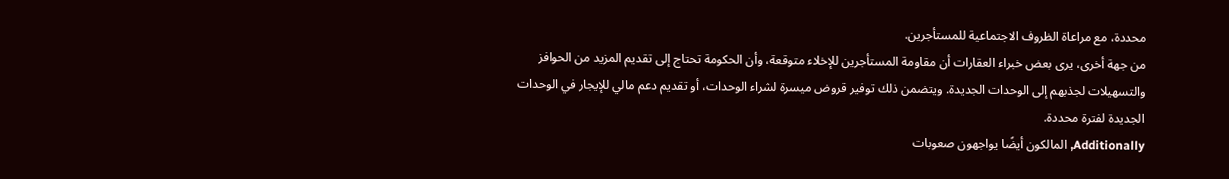محددة، مع مراعاة الظروف الاجتماعية للمستأجرين.
من جهة أخرى، يرى بعض خبراء العقارات أن مقاومة المستأجرين للإخلاء متوقعة، وأن الحكومة تحتاج إلى تقديم المزيد من الحوافز والتسهيلات لجذبهم إلى الوحدات الجديدة. ويتضمن ذلك توفير قروض ميسرة لشراء الوحدات، أو تقديم دعم مالي للإيجار في الوحدات الجديدة لفترة محددة.
Additionally, المالكون أيضًا يواجهون صعوبات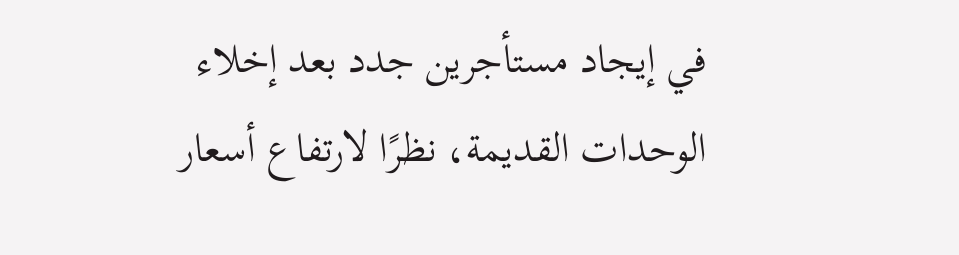في إيجاد مستأجرين جدد بعد إخلاء الوحدات القديمة، نظرًا لارتفاع أسعار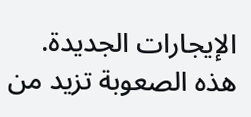الإيجارات الجديدة. هذه الصعوبة تزيد من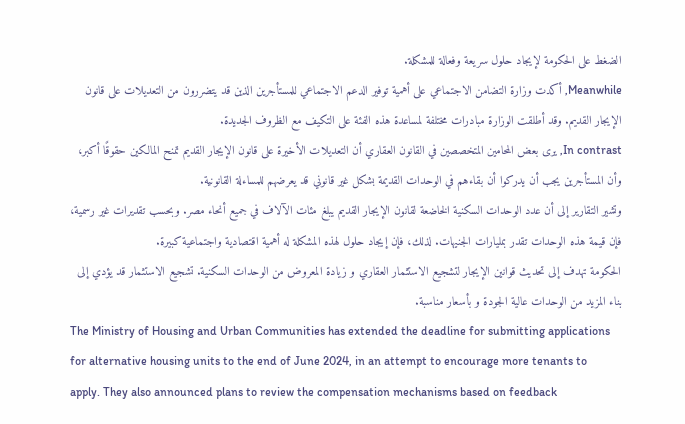الضغط على الحكومة لإيجاد حلول سريعة وفعالة للمشكلة.
Meanwhile, أكدت وزارة التضامن الاجتماعي على أهمية توفير الدعم الاجتماعي للمستأجرين الذين قد يتضررون من التعديلات على قانون الإيجار القديم. وقد أطلقت الوزارة مبادرات مختلفة لمساعدة هذه الفئة على التكيف مع الظروف الجديدة.
In contrast, يرى بعض المحامين المتخصصين في القانون العقاري أن التعديلات الأخيرة على قانون الإيجار القديم تمنح المالكين حقوقًا أكبر، وأن المستأجرين يجب أن يدركوا أن بقاءهم في الوحدات القديمة بشكل غير قانوني قد يعرضهم للمساءلة القانونية.
وتشير التقارير إلى أن عدد الوحدات السكنية الخاضعة لقانون الإيجار القديم يبلغ مئات الآلاف في جميع أنحاء مصر. وبحسب تقديرات غير رسمية، فإن قيمة هذه الوحدات تقدر بمليارات الجنيهات. لذلك، فإن إيجاد حلول لهذه المشكلة له أهمية اقتصادية واجتماعية كبيرة.
الحكومة تهدف إلى تحديث قوانين الإيجار لتشجيع الاستثمار العقاري و زيادة المعروض من الوحدات السكنية. تشجيع الاستثمار قد يؤدي إلى بناء المزيد من الوحدات عالية الجودة و بأسعار مناسبة.
The Ministry of Housing and Urban Communities has extended the deadline for submitting applications for alternative housing units to the end of June 2024, in an attempt to encourage more tenants to apply. They also announced plans to review the compensation mechanisms based on feedback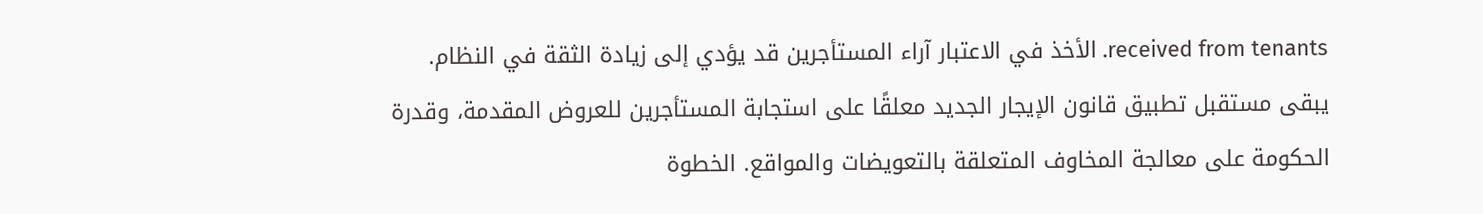received from tenants. الأخذ في الاعتبار آراء المستأجرين قد يؤدي إلى زيادة الثقة في النظام.
يبقى مستقبل تطبيق قانون الإيجار الجديد معلقًا على استجابة المستأجرين للعروض المقدمة، وقدرة الحكومة على معالجة المخاوف المتعلقة بالتعويضات والمواقع. الخطوة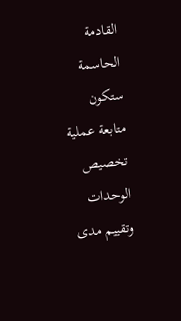القادمة الحاسمة ستكون متابعة عملية تخصيص الوحدات وتقييم مدى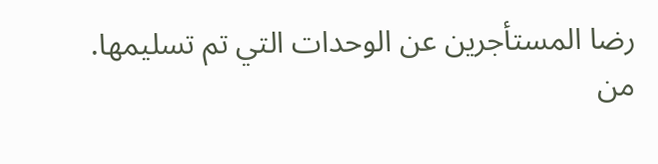رضا المستأجرين عن الوحدات التي تم تسليمها. من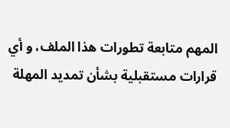المهم متابعة تطورات هذا الملف، و أي قرارات مستقبلية بشأن تمديد المهلة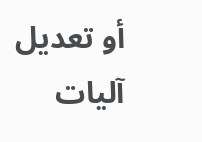أو تعديل آليات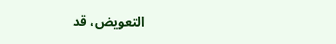التعويض، قد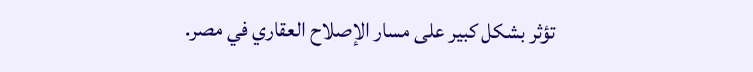تؤثر بشكل كبير على مسار الإصلاح العقاري في مصر.